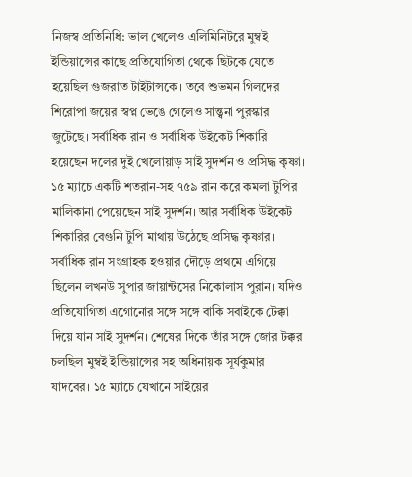নিজস্ব প্রতিনিধি: ভাল খেলেও এলিমিনিটরে মুম্বই ইন্ডিয়ান্সের কাছে প্রতিযোগিতা থেকে ছিটকে যেতে হয়েছিল গুজরাত টাইটান্সকে। তবে শুভমন গিলদের শিরোপা জয়ের স্বপ্ন ভেঙে গেলেও সান্ত্বনা পুরস্কার জুটেছে। সর্বাধিক রান ও সর্বাধিক উইকেট শিকারি হয়েছেন দলের দুই খেলোয়াড় সাই সুদর্শন ও প্রসিদ্ধ কৃষ্ণা। ১৫ ম্যাচে একটি শতরান-সহ ৭৫৯ রান করে কমলা টুপির মালিকানা পেয়েছেন সাই সুদর্শন। আর সর্বাধিক উইকেট শিকারির বেগুনি টুপি মাথায় উঠেছে প্রসিদ্ধ কৃষ্ণার।
সর্বাধিক রান সংগ্রাহক হওয়ার দৌড়ে প্রথমে এগিয়ে ছিলেন লখনউ সুপার জায়ান্টসের নিকোলাস পুরান। যদিও প্রতিযোগিতা এগোনোর সঙ্গে সঙ্গে বাকি সবাইকে টেক্কা দিয়ে যান সাই সুদর্শন। শেষের দিকে তাঁর সঙ্গে জোর টক্কর চলছিল মুম্বই ইন্ডিয়ান্সের সহ অধিনায়ক সূর্যকুমার যাদবের। ১৫ ম্যাচে যেখানে সাইয়ের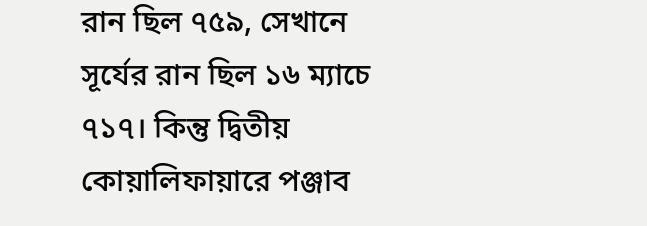রান ছিল ৭৫৯, সেখানে সূর্যের রান ছিল ১৬ ম্যাচে ৭১৭। কিন্তু দ্বিতীয় কোয়ালিফায়ারে পঞ্জাব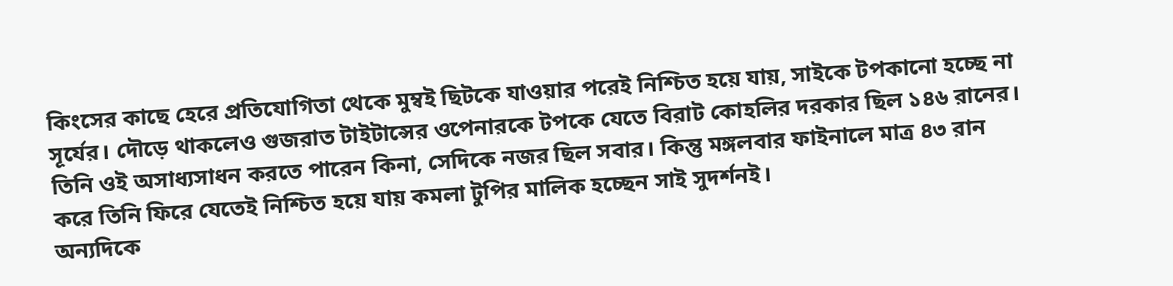কিংসের কাছে হেরে প্রতিযোগিতা থেকে মুম্বই ছিটকে যাওয়ার পরেই নিশ্চিত হয়ে যায়, সাইকে টপকানো হচ্ছে না সূর্যের। দৌড়ে থাকলেও গুজরাত টাইটান্সের ওপেনারকে টপকে যেতে বিরাট কোহলির দরকার ছিল ১৪৬ রানের। তিনি ওই অসাধ্যসাধন করতে পারেন কিনা, সেদিকে নজর ছিল সবার। কিন্তু মঙ্গলবার ফাইনালে মাত্র ৪৩ রান করে তিনি ফিরে যেতেই নিশ্চিত হয়ে যায় কমলা টুপির মালিক হচ্ছেন সাই সুদর্শনই।
অন্যদিকে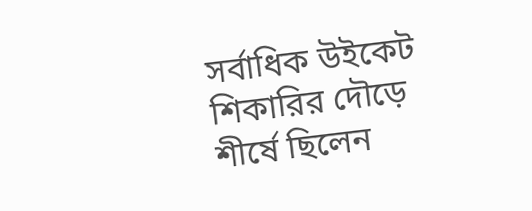সর্বাধিক উইকেট শিকারির দৌড়ে শীর্ষে ছিলেন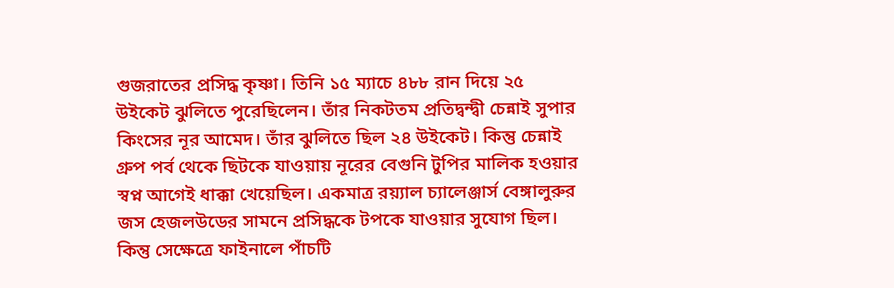গুজরাতের প্রসিদ্ধ কৃষ্ণা। তিনি ১৫ ম্যাচে ৪৮৮ রান দিয়ে ২৫ উইকেট ঝুলিতে পুরেছিলেন। তাঁর নিকটতম প্রতিদ্বন্দ্বী চেন্নাই সুপার কিংসের নূর আমেদ। তাঁর ঝুলিতে ছিল ২৪ উইকেট। কিন্তু চেন্নাই গ্রুপ পর্ব থেকে ছিটকে যাওয়ায় নূরের বেগুনি টুপির মালিক হওয়ার স্বপ্ন আগেই ধাক্কা খেয়েছিল। একমাত্র রয়্যাল চ্যালেঞ্জার্স বেঙ্গালুরুর জস হেজলউডের সামনে প্রসিদ্ধকে টপকে যাওয়ার সুযোগ ছিল। কিন্তু সেক্ষেত্রে ফাইনালে পাঁচটি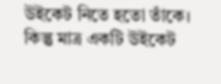উইকেট নিতে হতো তাঁকে। কিন্তু মাত্র একটি উইকেট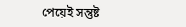পেয়েই সন্তুষ্ট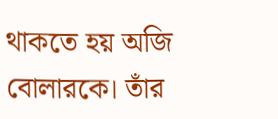থাকতে হয় অজি বোলারকে। তাঁর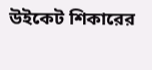উইকেট শিকারের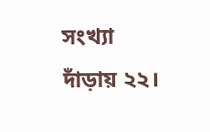সংখ্যা দাঁড়ায় ২২।